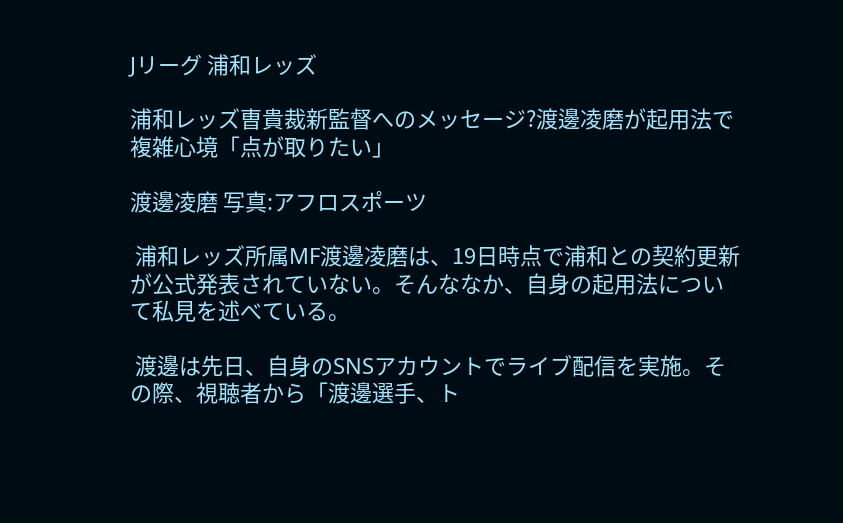Jリーグ 浦和レッズ

浦和レッズ曺貴裁新監督へのメッセージ?渡邊凌磨が起用法で複雑心境「点が取りたい」

渡邊凌磨 写真:アフロスポーツ

 浦和レッズ所属MF渡邊凌磨は、19日時点で浦和との契約更新が公式発表されていない。そんななか、自身の起用法について私見を述べている。

 渡邊は先日、自身のSNSアカウントでライブ配信を実施。その際、視聴者から「渡邊選手、ト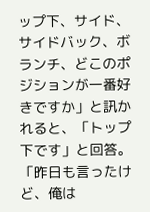ップ下、サイド、サイドバック、ボランチ、どこのポジションが一番好きですか」と訊かれると、「トップ下です」と回答。「昨日も言ったけど、俺は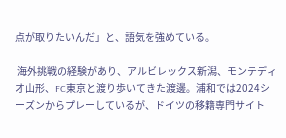点が取りたいんだ」と、語気を強めている。

 海外挑戦の経験があり、アルビレックス新潟、モンテディオ山形、FC東京と渡り歩いてきた渡邊。浦和では2024シーズンからプレーしているが、ドイツの移籍専門サイト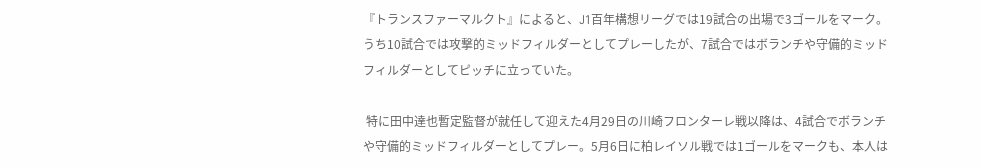『トランスファーマルクト』によると、J1百年構想リーグでは19試合の出場で3ゴールをマーク。うち10試合では攻撃的ミッドフィルダーとしてプレーしたが、7試合ではボランチや守備的ミッドフィルダーとしてピッチに立っていた。

 特に田中達也暫定監督が就任して迎えた4月29日の川崎フロンターレ戦以降は、4試合でボランチや守備的ミッドフィルダーとしてプレー。5月6日に柏レイソル戦では1ゴールをマークも、本人は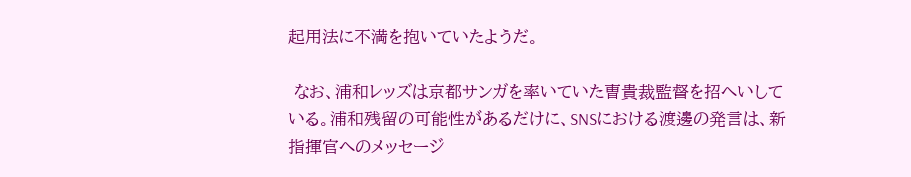起用法に不満を抱いていたようだ。

 なお、浦和レッズは京都サンガを率いていた曺貴裁監督を招へいしている。浦和残留の可能性があるだけに、SNSにおける渡邊の発言は、新指揮官へのメッセージ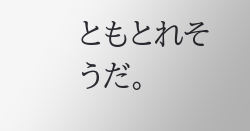ともとれそうだ。